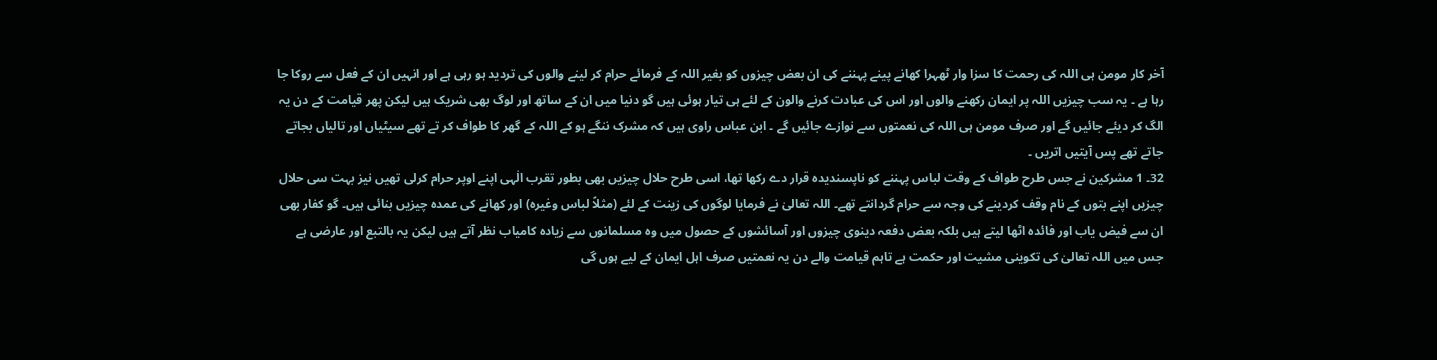آخر کار مومن ہی اللہ کی رحمت کا سزا وار ٹھہرا کھانے پینے پہننے کی ان بعض چیزوں کو بغیر اللہ کے فرمائے حرام کر لینے والوں کی تردید ہو رہی ہے اور انہیں ان کے فعل سے روکا جا رہا ہے ۔ یہ سب چیزیں اللہ پر ایمان رکھنے والوں اور اس کی عبادت کرنے والون کے لئے ہی تیار ہوئی ہیں گو دنیا میں ان کے ساتھ اور لوگ بھی شریک ہیں لیکن پھر قیامت کے دن یہ الگ کر دیئے جائیں گے اور صرف مومن ہی اللہ کی نعمتوں سے نوازے جائیں گے ۔ ابن عباس راوی ہیں کہ مشرک ننگے ہو کے اللہ کے گھر کا طواف کر تے تھے سیٹیاں اور تالیاں بجاتے جاتے تھے پس آیتیں اتریں ۔
32۔ 1 مشرکین نے جس طرح طواف کے وقت لباس پہننے کو ناپسندیدہ قرار دے رکھا تھا، اسی طرح حلال چیزیں بھی بطور تقرب الٰہی اپنے اوپر حرام کرلی تھیں نیز بہت سی حلال چیزیں اپنے بتوں کے نام وقف کردینے کی وجہ سے حرام گردانتے تھے۔ اللہ تعالیٰ نے فرمایا لوگوں کی زینت کے لئے (مثلاً لباس وغیرہ) اور کھانے کی عمدہ چیزیں بنائی ہیں۔ گو کفار بھی ان سے فیض یاب اور فائدہ اٹھا لیتے ہیں بلکہ بعض دفعہ دینوی چیزوں اور آسائشوں کے حصول میں وہ مسلمانوں سے زیادہ کامیاب نظر آتے ہیں لیکن یہ بالتبع اور عارضی ہے جس میں اللہ تعالیٰ کی تکوینی مشیت اور حکمت ہے تاہم قیامت والے دن یہ نعمتیں صرف اہل ایمان کے لیے ہوں گی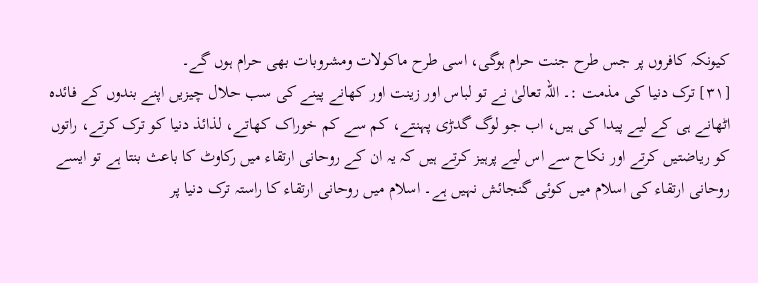کیونکہ کافروں پر جس طرح جنت حرام ہوگی، اسی طرح ماکولات ومشروبات بھی حرام ہوں گے۔
[٣١] ترک دنیا کی مذمت :۔ اللہ تعالیٰ نے تو لباس اور زینت اور کھانے پینے کی سب حلال چیزیں اپنے بندوں کے فائدہ اٹھانے ہی کے لیے پیدا کی ہیں، اب جو لوگ گدڑی پہنتے، کم سے کم خوراک کھاتے، لذائذ دنیا کو ترک کرتے، راتوں کو ریاضتیں کرتے اور نکاح سے اس لیے پرہیز کرتے ہیں کہ یہ ان کے روحانی ارتقاء میں رکاوٹ کا باعث بنتا ہے تو ایسے روحانی ارتقاء کی اسلام میں کوئی گنجائش نہیں ہے۔ اسلام میں روحانی ارتقاء کا راستہ ترک دنیا پر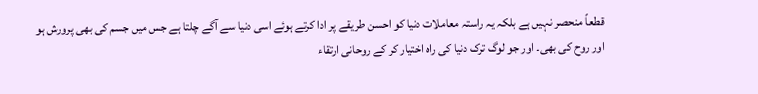قطعاً منحصر نہیں ہے بلکہ یہ راستہ معاملات دنیا کو احسن طریقے پر ادا کرتے ہوئے اسی دنیا سے آگے چلتا ہے جس میں جسم کی بھی پرورش ہو اور روح کی بھی۔ اور جو لوگ ترک دنیا کی راہ اختیار کر کے روحانی ارتقاء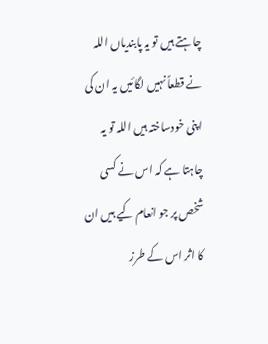چاہتے ہیں تو یہ پابندیاں اللہ نے قطعاً نہیں لگائیں یہ ان کی اپنی خودساختہ ہیں اللہ تو یہ چاہتا ہے کہ اس نے کسی شخص پر جو انعام کیے ہیں ان کا اثر اس کے طرز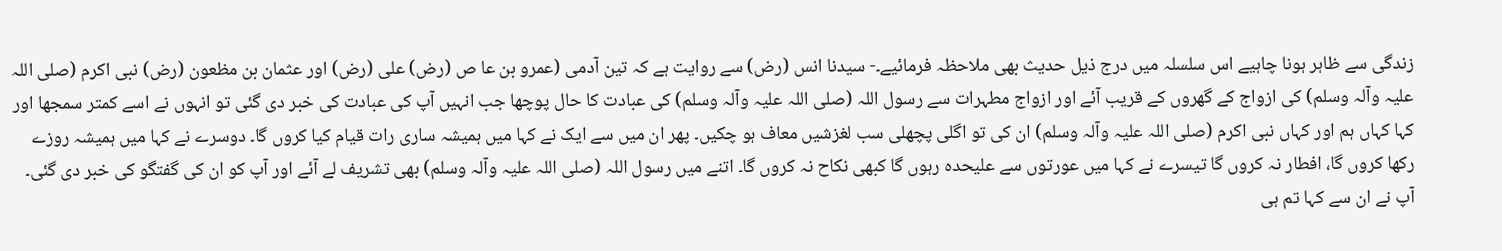زندگی سے ظاہر ہونا چاہیے اس سلسلہ میں درج ذیل حدیث بھی ملاحظہ فرمائیے۔- سیدنا انس (رض) سے روایت ہے کہ تین آدمی (عمرو بن عا ص (رض) علی (رض) اور عثمان بن مظعون (رض) نبی اکرم (صلی اللہ علیہ وآلہ وسلم) کی ازواج کے گھروں کے قریب آئے اور ازواج مطہرات سے رسول اللہ (صلی اللہ علیہ وآلہ وسلم) کی عبادت کا حال پوچھا جب انہیں آپ کی عبادت کی خبر دی گئی تو انہوں نے اسے کمتر سمجھا اور کہا کہاں ہم اور کہاں نبی اکرم (صلی اللہ علیہ وآلہ وسلم) ان کی تو اگلی پچھلی سب لغزشیں معاف ہو چکیں۔ پھر ان میں سے ایک نے کہا میں ہمیشہ ساری رات قیام کیا کروں گا۔ دوسرے نے کہا میں ہمیشہ روزے رکھا کروں گا، افطار نہ کروں گا تیسرے نے کہا میں عورتوں سے علیحدہ رہوں گا کبھی نکاح نہ کروں گا۔ اتنے میں رسول اللہ (صلی اللہ علیہ وآلہ وسلم) بھی تشریف لے آئے اور آپ کو ان کی گفتگو کی خبر دی گئی۔ آپ نے ان سے کہا تم ہی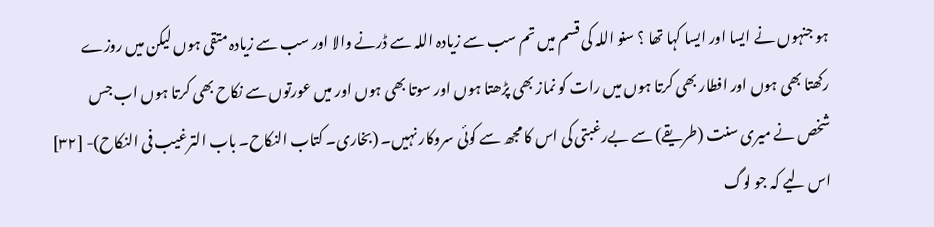ہو جنہوں نے ایسا اور ایسا کہا تھا ؟ سنو اللہ کی قسم میں تم سب سے زیادہ اللہ سے ڈرنے والا اور سب سے زیادہ متقی ہوں لیکن میں روزے رکھتا بھی ہوں اور افطار بھی کرتا ہوں میں رات کو نماز بھی پڑھتا ہوں اور سوتا بھی ہوں اور میں عورتوں سے نکاح بھی کرتا ہوں اب جس شخص نے میری سنت (طریقے) سے بےرغبتی کی اس کا مجھ سے کوئی سروکار نہیں۔ (بخاری۔ کتاب النکاح۔ باب الترغیب فی النکاح)- [٣٢] اس لیے کہ جو لوگ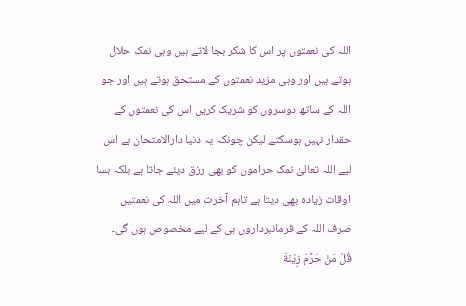اللہ کی نعمتوں پر اس کا شکر بجا لاتے ہیں وہی نمک حلال ہوتے ہیں اور وہی مزید نعمتوں کے مستحق ہوتے ہیں اور جو اللہ کے ساتھ دوسروں کو شریک کریں اس کی نعمتوں کے حقدار نہیں ہوسکتے لیکن چونکہ یہ دنیا دارالامتحان ہے اس لیے اللہ تعالیٰ نمک حراموں کو بھی رزق دیئے جاتا ہے بلکہ بسا اوقات زیادہ بھی دیتا ہے تاہم آخرت میں اللہ کی نعمتیں صرف اللہ کے فرمانبرداروں ہی کے لیے مخصوص ہوں گی۔
قُلْ مَنْ حَرَّمَ زِيْنَةَ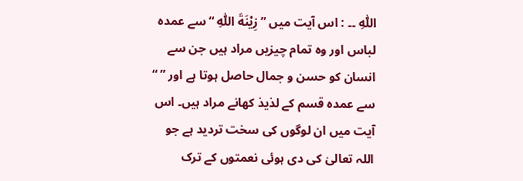اللّٰهِ ۔۔ : اس آیت میں ” زِيْنَةَ اللّٰهِ “ سے عمدہ لباس اور وہ تمام چیزیں مراد ہیں جن سے انسان کو حسن و جمال حاصل ہوتا ہے اور ” “ سے عمدہ قسم کے لذیذ کھانے مراد ہیں۔ اس آیت میں ان لوگوں کی سخت تردید ہے جو اللہ تعالیٰ کی دی ہوئی نعمتوں کے ترک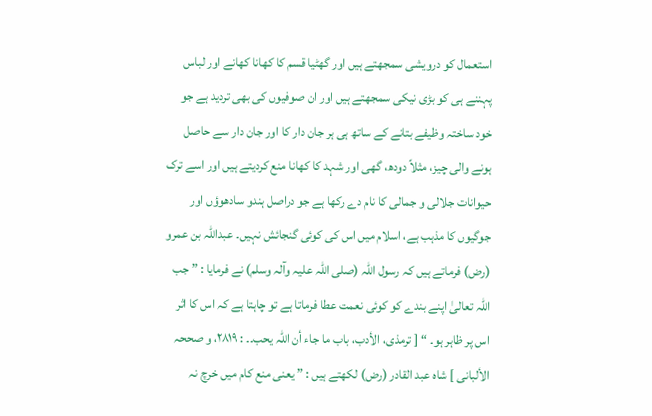استعمال کو درویشی سمجھتے ہیں اور گھٹیا قسم کا کھانا کھانے اور لباس پہننے ہی کو بڑی نیکی سمجھتے ہیں اور ان صوفیوں کی بھی تردید ہے جو خود ساختہ وظیفے بتانے کے ساتھ ہی ہر جان دار کا اور جان دار سے حاصل ہونے والی چیز، مثلاً دودھ، گھی اور شہد کا کھانا منع کردیتے ہیں اور اسے ترک حیوانات جلالی و جمالی کا نام دے رکھا ہے جو دراصل ہندو سادھوؤں اور جوگیوں کا مذہب ہے، اسلام میں اس کی کوئی گنجائش نہیں۔ عبداللہ بن عمرو (رض) فرماتے ہیں کہ رسول اللہ (صلی اللہ علیہ وآلہ وسلم) نے فرمایا : ” جب اللہ تعالیٰ اپنے بندے کو کوئی نعمت عطا فرماتا ہے تو چاہتا ہے کہ اس کا اثر اس پر ظاہر ہو۔ “ [ ترمذی، الأدب، باب ما جاء أن اللہ یحب۔۔ : ٢٨١٩، و صححہ الألبانی ] شاہ عبد القادر (رض) لکھتے ہیں : ” یعنی منع کام میں خرچ نہ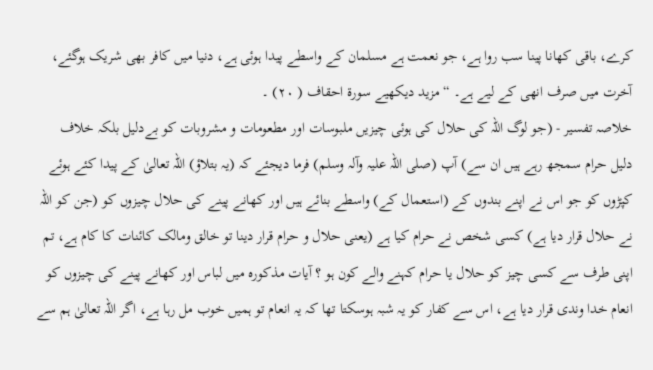کرے، باقی کھانا پینا سب روا ہے، جو نعمت ہے مسلمان کے واسطے پیدا ہوئی ہے، دنیا میں کافر بھی شریک ہوگئے، آخرت میں صرف انھی کے لیے ہے۔ “ مزید دیکھیے سورة احقاف ( ٢٠) ۔
خلاصہ تفسیر - (جو لوگ اللہ کی حلال کی ہوئی چیزیں ملبوسات اور مطعومات و مشروبات کو بےدلیل بلکہ خلاف دلیل حرام سمجھ رہے ہیں ان سے) آپ (صلی اللہ علیہ وآلہ وسلم) فرما دیجئے کہ (یہ بتلاؤ) اللہ تعالیٰ کے پیدا کئے ہوئے کپڑوں کو جو اس نے اپنے بندوں کے (استعمال کے) واسطے بنائے ہیں اور کھانے پینے کی حلال چیزوں کو (جن کو اللہ نے حلال قرار دیا ہے) کسی شخص نے حرام کیا ہے (یعنی حلال و حرام قرار دینا تو خالق ومالک کائنات کا کام ہے، تم اپنی طرف سے کسی چیز کو حلال یا حرام کہنے والے کون ہو ؟ آیات مذکورہ میں لباس اور کھانے پینے کی چیزوں کو انعام خدا وندی قرار دیا ہے، اس سے کفار کو یہ شبہ ہوسکتا تھا کہ یہ انعام تو ہمیں خوب مل رہا ہے، اگر اللہ تعالیٰ ہم سے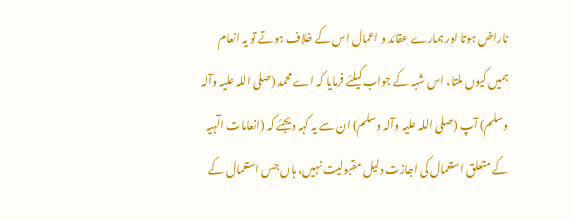ناراض ہوتا اور ہمارے عقائد و اعمال اس کے خلاف ہوتے تو یہ انعام ہمیں کیوں ملتا، اس شبہ کے جواب کیلئے فرمایا کہ اے محمد (صلی اللہ علیہ وآلہ وسلم) آپ (صلی اللہ علیہ وآلہ وسلم) ان سے یہ کہہ دیجئے کہ (انعامات الٓہیہ کے متعلق استعمال کی اجازت دلیل مقبولیت نہیں، ہاں جس استعمال کے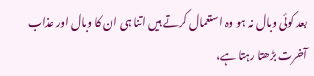بعد کوئی وبال نہ ہو وہ استعمال کرتے ہیں اتنا ہی ان کا وبال اور عذاب آخرت بڑھتا رہتا ہے،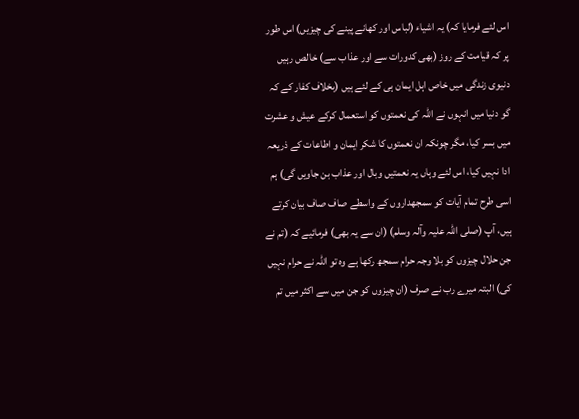اس لئے فرمایا کہ) یہ اشیاء (لباس اور کھانے پینے کی چیزیں) اس طور پر کہ قیامت کے روز (بھی کدورات سے اور عذاب سے) خالص رہیں دنیوی زندگی میں خاص اہل ایمان ہی کے لئے ہیں (بخلاف کفار کے کہ گو دنیا میں انہوں نے اللہ کی نعمتوں کو استعمال کرکے عیش و عشرت میں بسر کیا، مگر چونکہ ان نعمتوں کا شکر ایمان و اطاعات کے ذریعہ ادا نہیں کیا، اس لئے وہاں یہ نعمتیں وبال اور عذاب بن جاویں گی) ہم اسی طرح تمام آیات کو سمجھداروں کے واسطے صاف صاف بیان کرتے ہیں، آپ (صلی اللہ علیہ وآلہ وسلم) (ان سے یہ بھی) فرمائیے کہ (تم نے جن حلال چیزوں کو بلا وجہ حرام سمجھ رکھا ہے وہ تو اللہ نے حرام نہیں کی) البتہ میرے رب نے صرف (ان چیزوں کو جن میں سے اکثر میں تم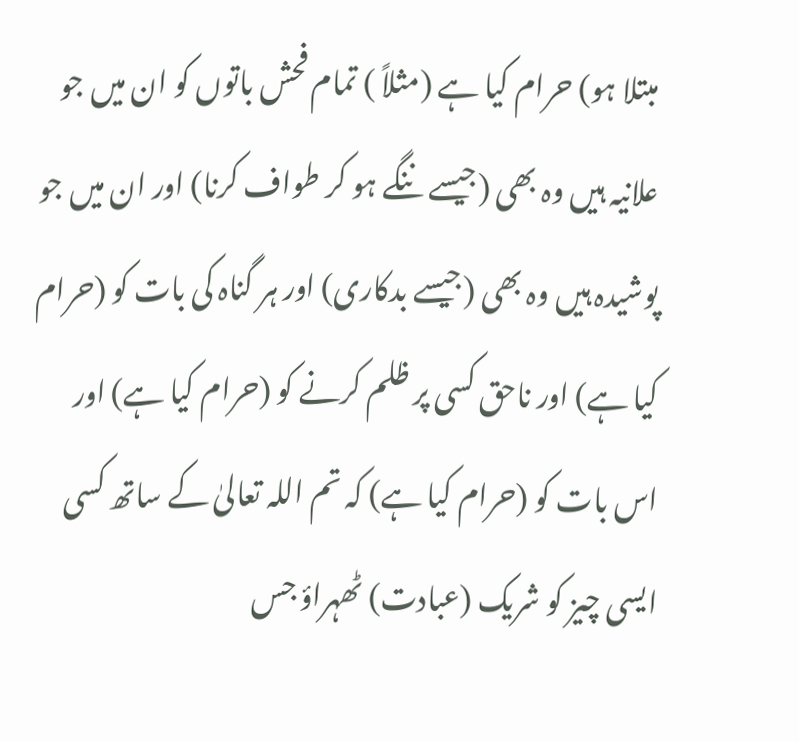مبتلا ہو) حرام کیا ہے (مثلاً ) تمام فحش باتوں کو ان میں جو علانیہ ہیں وہ بھی (جیسے ننگے ہو کر طواف کرنا) اور ان میں جو پوشیدہ ہیں وہ بھی (جیسے بدکاری) اور ہر گناہ کی بات کو (حرام کیا ہے) اور ناحق کسی پر ظلم کرنے کو (حرام کیا ہے) اور اس بات کو (حرام کیا ہے) کہ تم اللہ تعالیٰ کے ساتھ کسی ایسی چیز کو شریک (عبادت) ٹھہراؤ جس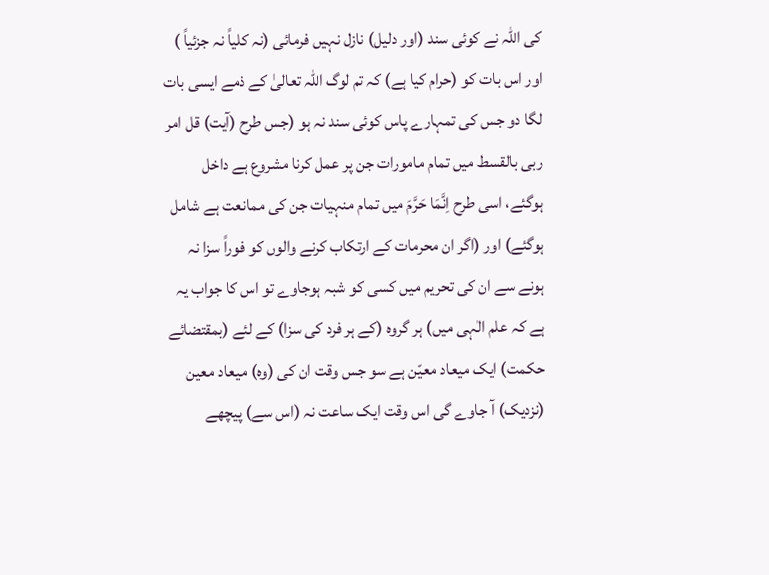کی اللہ نے کوئی سند (اور دلیل) نازل نہیں فرمائی (نہ کلیاً نہ جزئیاً ) اور اس بات کو (حرام کیا ہے) کہ تم لوگ اللہ تعالیٰ کے ذمے ایسی بات لگا دو جس کی تمہارے پاس کوئی سند نہ ہو (جس طرح (آیت) قل امر ربی بالقسط میں تمام مامورات جن پر عمل کرنا مشروع ہے داخل ہوگئے، اسی طرح اِنَّمَا حَرَّمَ میں تمام منہیات جن کی ممانعت ہے شامل ہوگئے) اور (اگر ان محرمات کے ارتکاب کرنے والوں کو فوراً سزا نہ ہونے سے ان کی تحریم میں کسی کو شبہ ہوجاوے تو اس کا جواب یہ ہے کہ علم الٰہی میں) ہر گروہ (کے ہر فرد کی سزا) کے لئے (بمقتضائے حکمت) ایک میعاد معیّن ہے سو جس وقت ان کی (وہ) میعاد معین (نزدیک) آ جاوے گی اس وقت ایک ساعت نہ (اس سے) پیچھے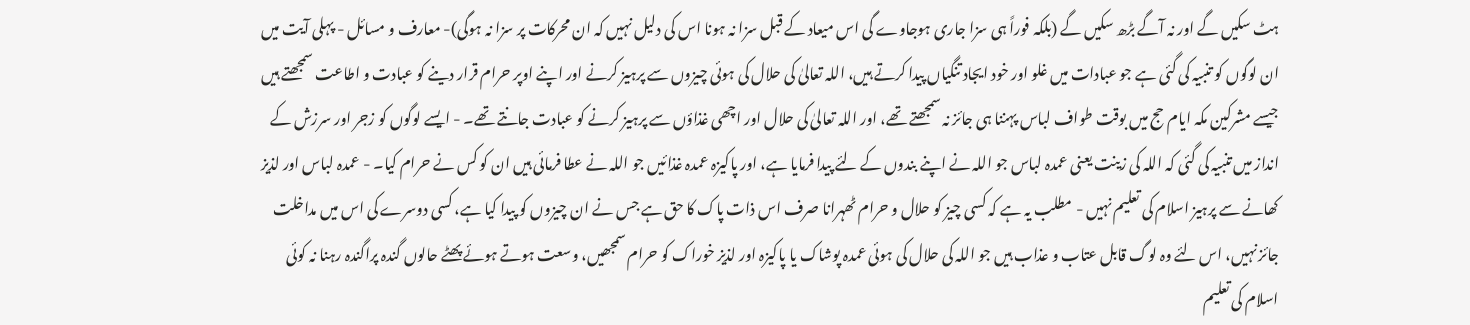ہٹ سکیں گے اور نہ آگے بڑھ سکیں گے (بلکہ فوراً ہی سزا جاری ہوجاوے گی اس میعاد کے قبل سزا نہ ہونا اس کی دلیل نہیں کہ ان محرکات پر سزا نہ ہوگی)- معارف و مسائل - پہلی آیت میں ان لوگوں کو تنبیہ کی گئی ہے جو عبادات میں غلو اور خود ایجاد تنگیاں پیدا کرتے ہیں، اللہ تعالیٰ کی حلال کی ہوئی چیزوں سے پرہیز کرنے اور اپنے اوپر حرام قرار دینے کو عبادت و اطاعت سمجھتے ہیں جیسے مشرکین مکہ ایام حج میں بوقت طواف لباس پہننا ہی جائز نہ سمجھتے تھے، اور اللہ تعالیٰ کی حلال اور اچھی غذاؤں سے پرہیز کرنے کو عبادت جانتے تھے۔ - ایسے لوگوں کو زجر اور سرزش کے انداز میں تنبیہ کی گئی کہ اللہ کی زینت یعنی عمدہ لباس جو اللہ نے اپنے بندوں کے لئے پیدا فرمایا ہے، اور پاکیزہ عمدہ غذائیں جو اللہ نے عطا فرمائی ہیں ان کو کس نے حرام کیا۔ - عمدہ لباس اور لذیز کھانے سے پرہیز اسلام کی تعلیم نہیں - مطلب یہ ہے کہ کسی چیز کو حلال و حرام ٹھہرانا صرف اس ذات پاک کا حق ہے جس نے ان چیزوں کو پیدا کیا ہے، کسی دوسرے کی اس میں مداخلت جائز نہیں، اس لئے وہ لوگ قابل عتاب و عذاب ہیں جو اللہ کی حلال کی ہوئی عمدہ پوشاک یا پاکیزہ اور لذیز خوراک کو حرام سمجھیں، وسعت ہوتے ہوئے پھٹے حالوں گندہ پراگندہ رہنا نہ کوئی اسلام کی تعلیم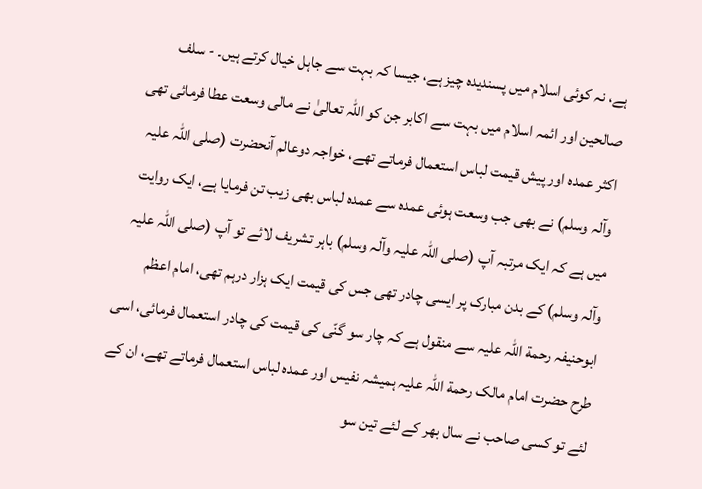ہے، نہ کوئی اسلام میں پسندیدہ چیز ہے، جیسا کہ بہت سے جاہل خیال کرتے ہیں۔ - سلف صالحین اور ائمہ اسلام میں بہت سے اکابر جن کو اللہ تعالیٰ نے مالی وسعت عطا فرمائی تھی اکثر عمدہ اور پیش قیمت لباس استعمال فرماتے تھے، خواجہ دوعالم آنحضرت (صلی اللہ علیہ وآلہ وسلم) نے بھی جب وسعت ہوئی عمدہ سے عمدہ لباس بھی زیب تن فرمایا ہے، ایک روایت میں ہے کہ ایک مرتبہ آپ (صلی اللہ علیہ وآلہ وسلم) باہر تشریف لائے تو آپ (صلی اللہ علیہ وآلہ وسلم) کے بدن مبارک پر ایسی چادر تھی جس کی قیمت ایک ہزار درہم تھی، امام اعظم ابوحنیفہ رحمة اللہ علیہ سے منقول ہے کہ چار سو گنّی کی قیمت کی چادر استعمال فرمائی، اسی طرح حضرت امام مالک رحمة اللہ علیہ ہمیشہ نفیس اور عمدہ لباس استعمال فرماتے تھے، ان کے لئے تو کسی صاحب نے سال بھر کے لئے تین سو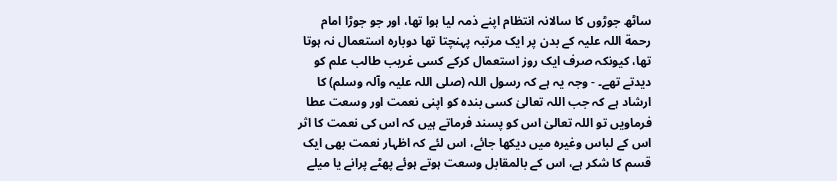ساٹھ جوڑوں کا سالانہ انتظام اپنے ذمہ لیا ہوا تھا، اور جو جوڑا امام رحمة اللہ علیہ کے بدن پر ایک مرتبہ پہنچتا تھا دوبارہ استعمال نہ ہوتا تھا، کیونکہ صرف ایک روز استعمال کرکے کسی غریب طالب علم کو دیدتے تھے۔ - وجہ یہ ہے کہ رسول اللہ (صلی اللہ علیہ وآلہ وسلم) کا ارشاد ہے کہ جب اللہ تعالیٰ کسی بندہ کو اپنی نعمت اور وسعت عطا فرماویں تو اللہ تعالیٰ اس کو پسند فرماتے ہیں کہ اس کی نعمت کا اثر اس کے لباس وغیرہ میں دیکھا جائے، اس لئے کہ اظہار نعمت بھی ایک قسم کا شکر ہے، اس کے بالمقابل وسعت ہوتے ہوئے پھٹے پرانے یا میلے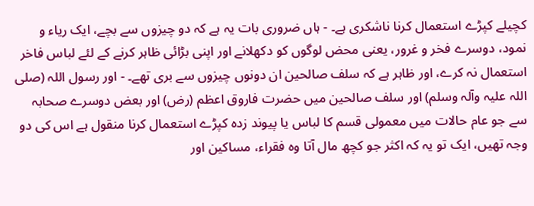کچیلے کپڑے استعمال کرنا ناشکری ہے۔ - ہاں ضروری بات یہ ہے کہ دو چیزوں سے بچے، ایک ریاء و نمود، دوسرے فخر و غرور، یعنی محض لوگوں کو دکھلانے اور اپنی بڑائی ظاہر کرنے کے لئے لباس فاخر استعمال نہ کرے، اور ظاہر ہے کہ سلف صالحین ان دونوں چیزوں سے بری تھے۔ - اور رسول اللہ (صلی اللہ علیہ وآلہ وسلم) اور سلف صالحین میں حضرت فاروق اعظم (رض) اور بعض دوسرے صحابہ سے جو عام حالات میں معمولی قسم کا لباس یا پیوند زدہ کپڑے استعمال کرنا منقول ہے اس کی دو وجہ تھیں، ایک تو یہ کہ اکثر جو کچھ مال آتا وہ فقراء، مساکین اور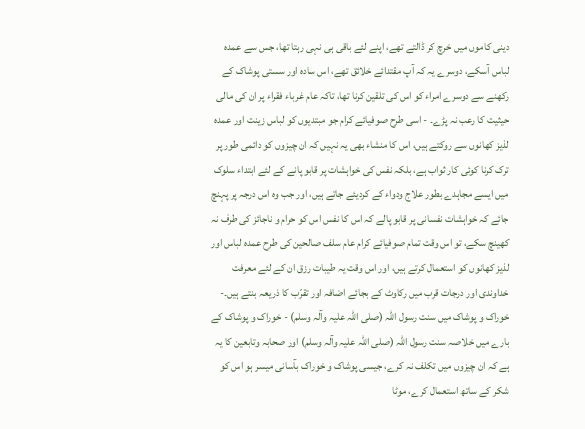دینی کاموں میں خرچ کر ڈالتے تھے، اپنے لئے باقی ہی نہی رہتا تھا، جس سے عمدہ لباس آسکے، دوسرے یہ کہ آپ مقتدائے خلائق تھے، اس سادہ اور سستی پوشاک کے رکھنے سے دوسرے امراء کو اس کی تلقین کرنا تھا، تاکہ عام غرباء فقراء پر ان کی مالی حیثیت کا رعب نہ پڑے۔ - اسی طرح صوفیائے کرام جو مبتدیوں کو لباس زینت اور عمدہ لذیز کھانوں سے روکتے ہیں، اس کا منشاء بھی یہ نہیں کہ ان چیزوں کو دائمی طور پر ترک کرنا کوئی کار ثواب ہے، بلکہ نفس کی خواہشات پر قابو پانے کے لئے ابتداء سلوک میں ایسے مجاہدے بطور علاج ودواء کے کردیئے جاتے ہیں، اور جب وہ اس درجہ پر پہنچ جائے کہ خواہشات نفسانی پر قابو پالے کہ اس کا نفس اس کو حرام و ناجائز کی طرف نہ کھینچ سکے، تو اس وقت تمام صوفیائے کرام عام سلف صالحین کی طرح عمدہ لباس اور لذیز کھانوں کو استعمال کرتے ہیں، اور اس وقت یہ طیبات رزق ان کے لئے معرفت خداوندی اور درجات قرب میں رکاوٹ کے بجائے اضافہ اور تقرّب کا ذریعہ بنتے ہیں۔- خوراک و پوشاک میں سنت رسول اللہ (صلی اللہ علیہ وآلہ وسلم) - خوراک و پوشاک کے بارے میں خلاصہ سنت رسول اللہ (صلی اللہ علیہ وآلہ وسلم) اور صحابہ وتابعین کا یہ ہے کہ ان چیزوں میں تکلف نہ کرے، جیسی پوشاک و خوراک بآسانی میسر ہو اس کو شکر کے ساتھ استعمال کرے، موٹا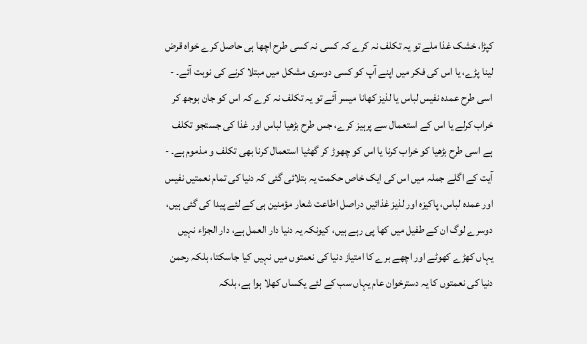کپڑا، خشک غذا ملے تو یہ تکلف نہ کرے کہ کسی نہ کسی طرح اچھا ہی حاصل کرے خواہ قرض لینا پڑے، یا اس کی فکر میں اپنے آپ کو کسی دوسری مشکل میں مبتلا کرنے کی نوبت آئے۔ - اسی طرح عمدہ نفیس لباس یا لذیز کھانا میسر آئے تو یہ تکلف نہ کرے کہ اس کو جان بوجھ کر خراب کرلے یا اس کے استعمال سے پرہیز کرے، جس طرح بڑھیا لباس اور غذا کی جستجو تکلف ہے اسی طرح بڑھیا کو خراب کرنا یا اس کو چھوڑ کر گھٹیا استعمال کرنا بھی تکلف و مذموم ہے۔ - آیت کے اگلے جملہ میں اس کی ایک خاص حکمت یہ بتلائی گئی کہ دنیا کی تمام نعمتیں نفیس اور عمدہ لباس، پاکیزہ اور لذیز غذائیں دراصل اطاعت شعار مؤمنین ہی کے لئے پیدا کی گئی ہیں، دوسرے لوگ ان کے طفیل میں کھا پی رہے ہیں، کیونکہ یہ دنیا دار العمل ہے، دار الجزاء نہیں یہاں کھڑے کھوٹے اور اچھے برے کا امتیاز دنیا کی نعمتوں میں نہیں کیا جاسکتا، بلکہ رحمن دنیا کی نعمتوں کا یہ دسترخوان عام یہاں سب کے لئے یکساں کھلا ہوا ہے، بلکہ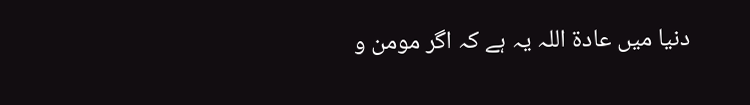دنیا میں عادة اللہ یہ ہے کہ اگر مومن و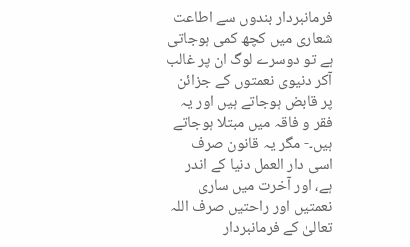فرمانبردار بندوں سے اطاعت شعاری میں کچھ کمی ہوجاتی ہے تو دوسرے لوگ ان پر غالب آکر دنیوی نعمتوں کے جزائن پر قابض ہوجاتے ہیں اور یہ فقر و فاقہ میں مبتلا ہوجاتے ہیں۔- مگر یہ قانون صرف اسی دار العمل دنیا کے اندر ہے، اور آخرت میں ساری نعمتیں اور راحتیں صرف اللہ تعالیٰ کے فرمانبردار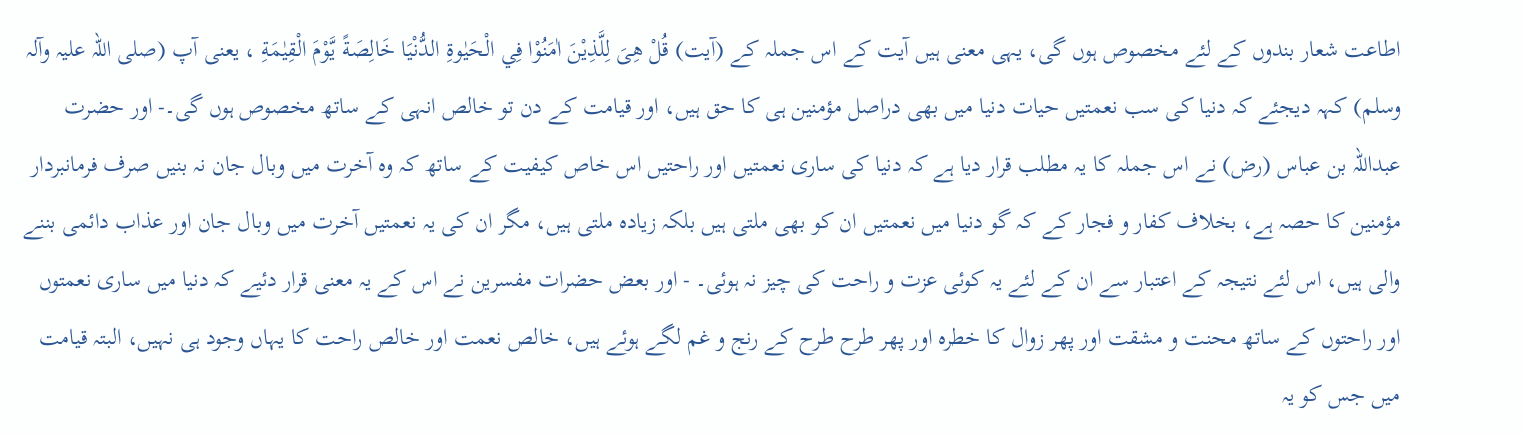اطاعت شعار بندوں کے لئے مخصوص ہوں گی، یہی معنی ہیں آیت کے اس جملہ کے (آیت) قُلْ هِىَ لِلَّذِيْنَ اٰمَنُوْا فِي الْحَيٰوةِ الدُّنْيَا خَالِصَةً يَّوْمَ الْقِيٰمَةِ ، یعنی آپ (صلی اللہ علیہ وآلہ وسلم) کہہ دیجئے کہ دنیا کی سب نعمتیں حیات دنیا میں بھی دراصل مؤمنین ہی کا حق ہیں، اور قیامت کے دن تو خالص انہی کے ساتھ مخصوص ہوں گی۔- اور حضرت عبداللہ بن عباس (رض) نے اس جملہ کا یہ مطلب قرار دیا ہے کہ دنیا کی ساری نعمتیں اور راحتیں اس خاص کیفیت کے ساتھ کہ وہ آخرت میں وبال جان نہ بنیں صرف فرمانبردار مؤمنین کا حصہ ہے، بخلاف کفار و فجار کے کہ گو دنیا میں نعمتیں ان کو بھی ملتی ہیں بلکہ زیادہ ملتی ہیں، مگر ان کی یہ نعمتیں آخرت میں وبال جان اور عذاب دائمی بننے والی ہیں، اس لئے نتیجہ کے اعتبار سے ان کے لئے یہ کوئی عزت و راحت کی چیز نہ ہوئی۔ - اور بعض حضرات مفسرین نے اس کے یہ معنی قرار دئیے کہ دنیا میں ساری نعمتوں اور راحتوں کے ساتھ محنت و مشقت اور پھر زوال کا خطرہ اور پھر طرح طرح کے رنج و غم لگے ہوئے ہیں، خالص نعمت اور خالص راحت کا یہاں وجود ہی نہیں، البتہ قیامت میں جس کو یہ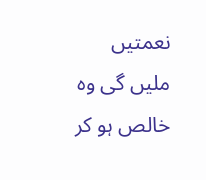نعمتیں ملیں گی وہ خالص ہو کر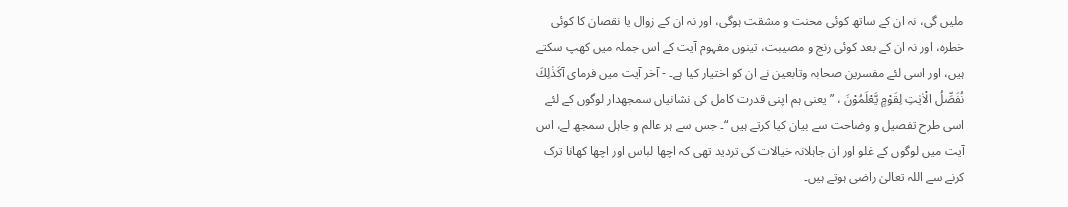ملیں گی، نہ ان کے ساتھ کوئی محنت و مشقت ہوگی، اور نہ ان کے زوال یا نقصان کا کوئی خطرہ، اور نہ ان کے بعد کوئی رنج و مصیبت، تینوں مفہوم آیت کے اس جملہ میں کھپ سکتے ہیں، اور اسی لئے مفسرین صحابہ وتابعین نے ان کو اختیار کیا ہے۔ - آخر آیت میں فرمای آكَذٰلِكَ نُفَصِّلُ الْاٰيٰتِ لِقَوْمٍ يَّعْلَمُوْنَ ، ” یعنی ہم اپنی قدرت کامل کی نشانیاں سمجھدار لوگوں کے لئے اسی طرح تفصیل و وضاحت سے بیان کیا کرتے ہیں “۔ جس سے ہر عالم و جاہل سمجھ لے، اس آیت میں لوگوں کے غلو اور ان جاہلانہ خیالات کی تردید تھی کہ اچھا لباس اور اچھا کھانا ترک کرنے سے اللہ تعالیٰ راضی ہوتے ہیں۔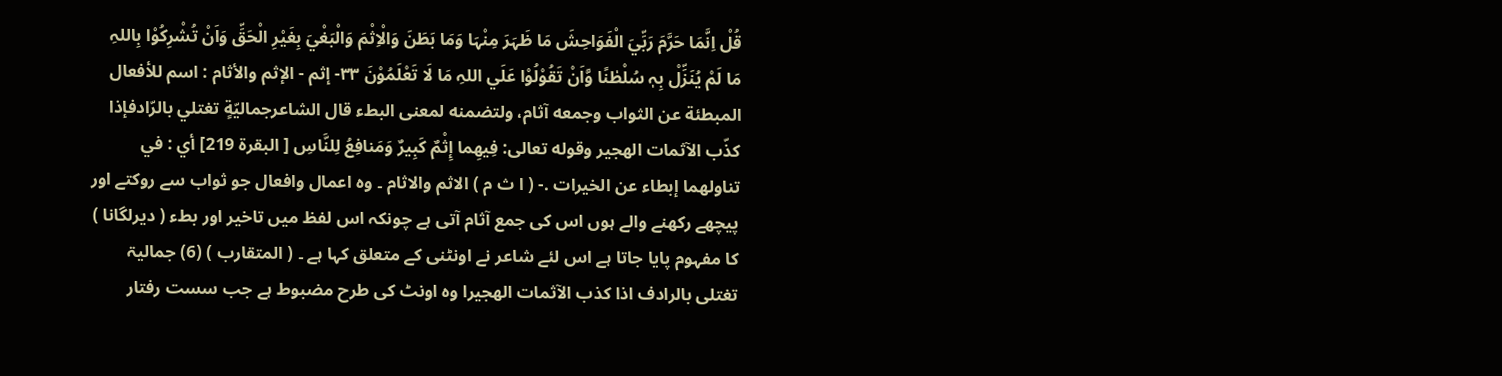قُلْ اِنَّمَا حَرَّمَ رَبِّيَ الْفَوَاحِشَ مَا ظَہَرَ مِنْہَا وَمَا بَطَنَ وَالْاِثْمَ وَالْبَغْيَ بِغَيْرِ الْحَقِّ وَاَنْ تُشْرِكُوْا بِاللہِ مَا لَمْ يُنَزِّلْ بِہٖ سُلْطٰنًا وَّاَنْ تَقُوْلُوْا عَلَي اللہِ مَا لَا تَعْلَمُوْنَ ٣٣- إثم - الإثم والأثام : اسم للأفعال المبطئة عن الثواب وجمعه آثام، ولتضمنه لمعنی البطء قال الشاعرجماليّةٍ تغتلي بالرّادفإذا کذّب الآثمات الهجير وقوله تعالی: فِيهِما إِثْمٌ كَبِيرٌ وَمَنافِعُ لِلنَّاسِ [ البقرة 219] أي : في تناولهما إبطاء عن الخیرات .- ( ا ث م ) الاثم والاثام ۔ وہ اعمال وافعال جو ثواب سے روکتے اور پیچھے رکھنے والے ہوں اس کی جمع آثام آتی ہے چونکہ اس لفظ میں تاخیر اور بطء ( دیرلگانا ) کا مفہوم پایا جاتا ہے اس لئے شاعر نے اونٹنی کے متعلق کہا ہے ۔ ( المتقارب ) (6) جمالیۃ تغتلی بالرادف اذا کذب الآثمات الھجیرا وہ اونٹ کی طرح مضبوط ہے جب سست رفتار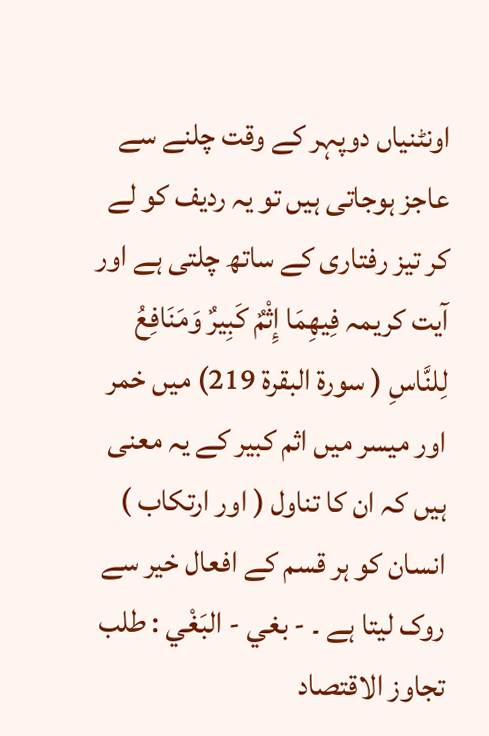اونٹنیاں دوپہر کے وقت چلنے سے عاجز ہوجاتی ہیں تو یہ ردیف کو لے کر تیز رفتاری کے ساتھ چلتی ہے اور آیت کریمہ فِيهِمَا إِثْمٌ كَبِيرٌ وَمَنَافِعُ لِلنَّاسِ ( سورة البقرة 219) میں خمر اور میسر میں اثم کبیر کے یہ معنی ہیں کہ ان کا تناول ( اور ارتکاب ) انسان کو ہر قسم کے افعال خیر سے روک لیتا ہے ۔ - بغي - البَغْي : طلب تجاوز الاقتصاد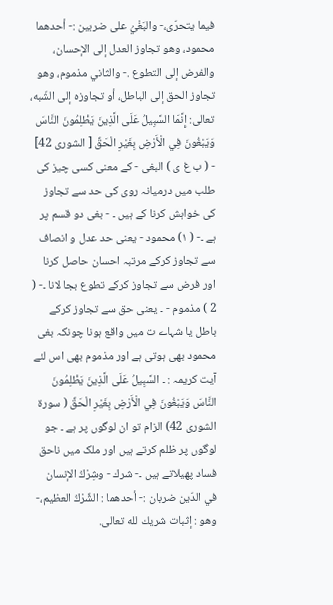فيما يتحرّى،- والبَغْيُ علی ضربین :- أحدهما محمود، وهو تجاوز العدل إلى الإحسان، والفرض إلى التطوع .- والثاني مذموم، وهو تجاوز الحق إلى الباطل، أو تجاوزه إلى الشّبه، تعالی: إِنَّمَا السَّبِيلُ عَلَى الَّذِينَ يَظْلِمُونَ النَّاسَ وَيَبْغُونَ فِي الْأَرْضِ بِغَيْرِ الْحَقِّ [ الشوری 42] - ( ب غ ی ) البغی - کے معنی کسی چیز کی طلب میں درمیانہ روی کی حد سے تجاوز کی خواہش کرنا کے ہیں ۔ - بغی دو قسم پر ہے ۔- ( ١) محمود - یعنی حد عدل و انصاف سے تجاوز کرکے مرتبہ احسان حاصل کرنا اور فرض سے تجاوز کرکے تطوع بجا لانا ۔- ( 2 ) مذموم - ۔ یعنی حق سے تجاوز کرکے باطل یا شہاے ت میں واقع ہونا چونکہ بغی محمود بھی ہوتی ہے اور مذموم بھی اس لئے آیت کریمہ : ۔ السَّبِيلُ عَلَى الَّذِينَ يَظْلِمُونَ النَّاسَ وَيَبْغُونَ فِي الْأَرْضِ بِغَيْرِ الْحَقِّ ( سورة الشوری 42) الزام تو ان لوگوں پر ہے ۔ جو لوگوں پر ظلم کرتے ہیں اور ملک میں ناحق فساد پھیلاتے ہیں ۔- شرك - وشِرْكُ الإنسان في الدّين ضربان :- أحدهما : الشِّرْكُ العظیم،- وهو : إثبات شريك لله تعالی.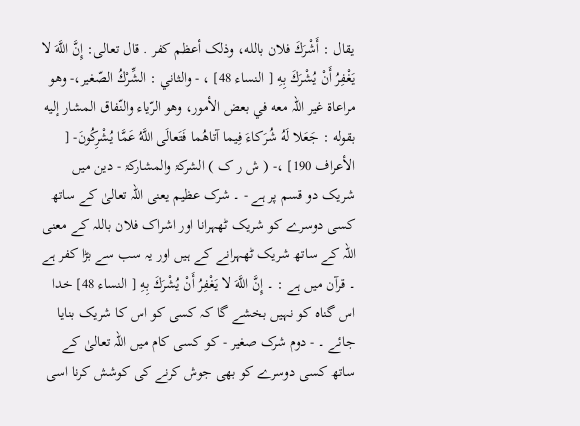يقال : أَشْرَكَ فلان بالله، وذلک أعظم کفر . قال تعالی: إِنَّ اللَّهَ لا يَغْفِرُ أَنْ يُشْرَكَ بِهِ [ النساء 48] ، - والثاني : الشِّرْكُ الصّغير،- وهو مراعاة غير اللہ معه في بعض الأمور، وهو الرّياء والنّفاق المشار إليه بقوله : جَعَلا لَهُ شُرَكاءَ فِيما آتاهُما فَتَعالَى اللَّهُ عَمَّا يُشْرِكُونَ- [ الأعراف 190] ،- ( ش ر ک ) الشرکۃ والمشارکۃ - دین میں شریک دو قسم پر ہے - ۔ شرک عظیم یعنی اللہ تعالیٰ کے ساتھ کسی دوسرے کو شریک ٹھہرانا اور اشراک فلان باللہ کے معنی اللہ کے ساتھ شریک ٹھہرانے کے ہیں اور یہ سب سے بڑا کفر ہے ۔ قرآن میں ہے : ۔ إِنَّ اللَّهَ لا يَغْفِرُ أَنْ يُشْرَكَ بِهِ [ النساء 48] خدا اس گناہ کو نہیں بخشے گا کہ کسی کو اس کا شریک بنایا جائے ۔ - دوم شرک صغیر - کو کسی کام میں اللہ تعالیٰ کے ساتھ کسی دوسرے کو بھی جوش کرنے کی کوشش کرنا اسی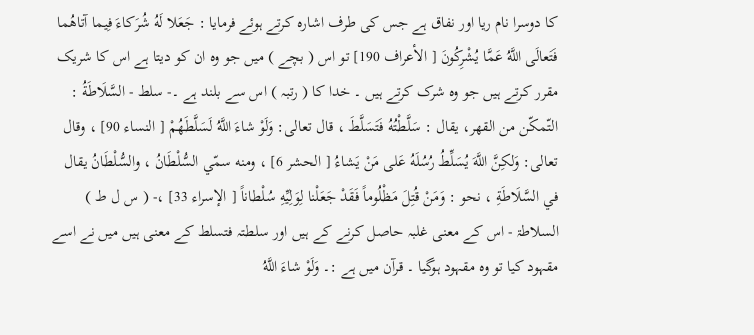کا دوسرا نام ریا اور نفاق ہے جس کی طرف اشارہ کرتے ہوئے فرمایا : جَعَلا لَهُ شُرَكاءَ فِيما آتاهُما فَتَعالَى اللَّهُ عَمَّا يُشْرِكُونَ [ الأعراف 190] تو اس ( بچے ) میں جو وہ ان کو دیتا ہے اس کا شریک مقرر کرتے ہیں جو وہ شرک کرتے ہیں ۔ خدا کا ( رتبہ ) اس سے بلند ہے ۔- سلط - السَّلَاطَةُ : التّمكّن من القهر، يقال : سَلَّطْتُهُ فَتَسَلَّطَ ، قال تعالی: وَلَوْ شاءَ اللَّهُ لَسَلَّطَهُمْ [ النساء 90] ، وقال تعالی: وَلكِنَّ اللَّهَ يُسَلِّطُ رُسُلَهُ عَلى مَنْ يَشاءُ [ الحشر 6] ، ومنه سمّي السُّلْطَانُ ، والسُّلْطَانُ يقال في السَّلَاطَةِ ، نحو : وَمَنْ قُتِلَ مَظْلُوماً فَقَدْ جَعَلْنا لِوَلِيِّهِ سُلْطاناً [ الإسراء 33] ،- ( س ل ط ) السلاطۃ - اس کے معنی غلبہ حاصل کرنے کے ہیں اور سلطتہ فتسلط کے معنی ہیں میں نے اسے مقہود کیا تو وہ مقہود ہوگیا ۔ قرآن میں ہے :۔ وَلَوْ شاءَ اللَّهُ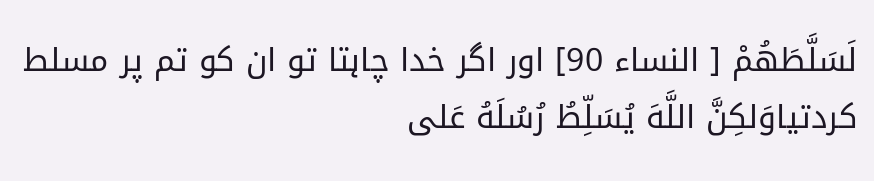لَسَلَّطَهُمْ [ النساء 90] اور اگر خدا چاہتا تو ان کو تم پر مسلط کردتیاوَلكِنَّ اللَّهَ يُسَلِّطُ رُسُلَهُ عَلى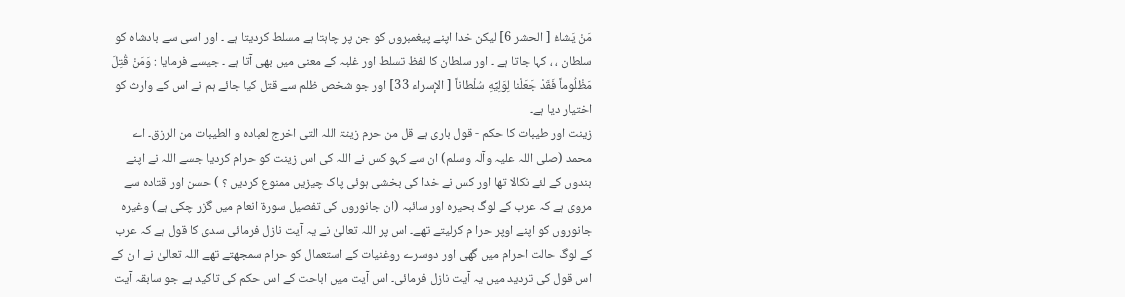مَنْ يَشاءُ [ الحشر 6] لیکن خدا اپنے پیغمبروں کو جن پر چاہتا ہے مسلط کردیتا ہے ۔ اور اسی سے بادشاہ کو سلطان ، ، کہا جاتا ہے ۔ اور سلطان کا لفظ تسلط اور غلبہ کے معنی میں بھی آتا ہے ۔ جیسے فرمایا : وَمَنْ قُتِلَ مَظْلُوماً فَقَدْ جَعَلْنا لِوَلِيِّهِ سُلْطاناً [ الإسراء 33] اور جو شخص ظلم سے قتل کیا جائے ہم نے اس کے وارث کو اختیار دیا ہے۔
زینت اور طیبات کا حکم - قول باری ہے قل من حرم زینۃ اللہ التی اخرج لعبادہ و الطیبات من الرزق۔ اے محمد (صلی اللہ علیہ وآلہ وسلم) ان سے کہو کس نے اللہ کی اس زینت کو حرام کردیا جسے اللہ نے اپنے بندوں کے لئے نکالا تھا اور کس نے خدا کی بخشی ہوئی پاک چیزیں ممنوع کردیں ؟ ) حسن اور قتادہ سے مروی ہے کہ عرب کے لوگ بحیرہ اور سائبہ (ان جانوروں کی تفصیل سورة انعام میں گزر چکی ہے) وغیرہ جانوروں کو اپنے اوپر حرا م کرلیتے تھے۔ اس پر اللہ تعالیٰ نے یہ آیت نازل فرمائی سدی کا قول ہے کہ عرب کے لوگ حالت احرام میں گھی اور دوسرے روغنیات کے استعمال کو حرام سمجھتے تھے اللہ تعالیٰ نے ا ن کے اس قول کی تردید میں یہ آیت نازل فرمائی۔ اس آیت میں اباحت کے اس حکم کی تاکید ہے جو سابقہ آیت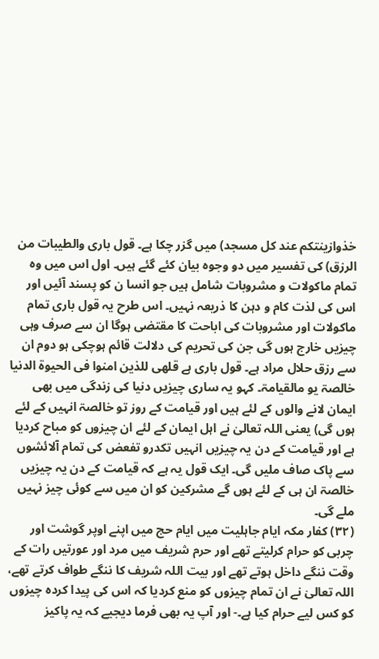خذوازینتکم عند کل مسجد) میں گزر چکا ہے۔ قول باری والطیبات من الرزق) کی تفسیر میں دو وجوہ بیان کئے گئے ہیں۔ اول اس میں وہ تمام ماکولات و مشروبات شامل ہیں جو انسا ن کو پسند آئیں اور اس کی لذت کام و دہن کا ذریعہ نہیں۔ اس طرح یہ قول باری تمام ماکولات اور مشروبات کی اباحت کا مقتضی ہوگا ان سے صرف وہی چیزیں خارج ہوں گی جن کی تحریم کی دلالت قائم ہوچکی ہو دوم ان سے رزق حلال مراد ہے۔ قول باری ہے قلھی للذین امنوا فی الحیوۃ الدنیا خالصۃ یو مالقیامۃ۔ کہو یہ ساری چیزیں دنیا کی زندگی میں بھی ایمان لانے والوں کے لئے ہیں اور قیامت کے روز تو خالصۃ انہیں کے لئے ہوں گی) یعنی اللہ تعالیٰ نے اہل ایمان کے لئے ان چیزوں کو مباح کردیا ہے اور قیامت کے دن یہ چیزیں انہیں تکدرو تفعض کی تمام آلائشوں سے پاک صاف ملیں گی۔ ایک قول یہ ہے کہ قیامت کے دن یہ چیزیں خالصۃ ان ہی کے لئے ہوں گے مشرکین کو ان میں سے کوئی چیز نہیں ملے گی۔
(٣٢) کفار مکہ ایام جاہلیت میں ایام حج میں اپنے اوپر گوشت اور چربی کو حرام کرلیتے تھے اور حرم شریف میں مرد اور عورتیں رات کے وقت ننگے داخل ہوتے تھے اور بیت اللہ شریف کا ننگے طواف کرتے تھے، اللہ تعالیٰ نے ان تمام چیزوں کو منع کردیا کہ اس کی پیدا کردہ چیزوں کو کس لیے حرام کیا ہے۔- اور آپ یہ بھی فرما دیجیے کہ یہ پاکیز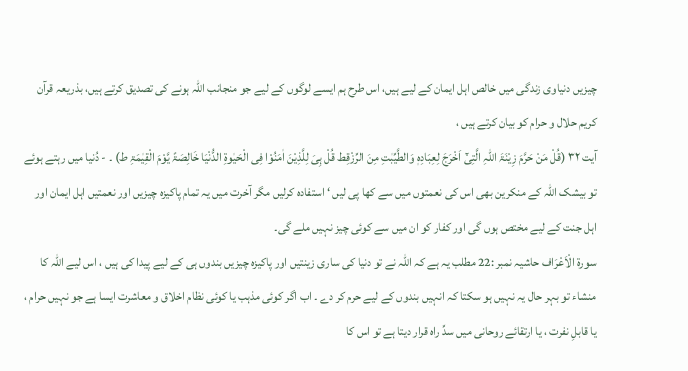چیزیں دنیاوی زندگی میں خالص اہل ایمان کے لیے ہیں، اس طرح ہم ایسے لوگوں کے لیے جو منجانب اللہ ہونے کی تصدیق کرتے ہیں، بذریعہ قرآن کریم حلال و حرام کو بیان کرتے ہیں ،
آیت ٣٢ (قُلْ مَنْ حَرَّمَ زِیْنَۃَ اللّٰہِ الَّتِیْٓ اَخْرَجَ لِعِبَادِہٖ وَالطَّیِّبٰتِ مِنَ الرِّزْقِط قُلْ ہِیَ لِلَّذِیْنَ اٰمَنُوْا فِی الْحَیٰوۃِ الدُّنْیَا خَالِصَۃً یَّوْمَ الْقِیٰمَۃِ ط) ۔ - دُنیا میں رہتے ہوئے تو بیشک اللہ کے منکرین بھی اس کی نعمتوں میں سے کھا پی لیں ‘ استفادہ کرلیں مگر آخرت میں یہ تمام پاکیزہ چیزیں اور نعمتیں اہل ایمان اور اہل جنت کے لیے مختص ہوں گی اور کفار کو ان میں سے کوئی چیز نہیں ملے گی۔
سورة الْاَعْرَاف حاشیہ نمبر :22 مطلب یہ ہے کہ اللہ نے تو دنیا کی ساری زینتیں اور پاکیزہ چیزیں بندوں ہی کے لیے پیدا کی ہیں ، اس لیے اللہ کا منشاء تو بہر حال یہ نہیں ہو سکتا کہ انہیں بندوں کے لیے حرم کر دے ۔ اب اگر کوئی مذہب یا کوئی نظام اخلاق و معاشرت ایسا ہے جو نہیں حرام ، یا قابلِ نفرت ، یا ارتقائے روحانی میں سدِّ راہ قرار دیتا ہے تو اس کا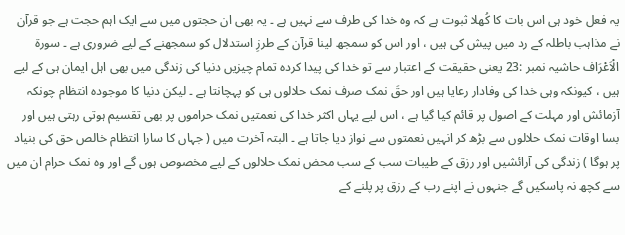یہ فعل خود ہی اس بات کا کُھلا ثبوت ہے کہ وہ خدا کی طرف سے نہیں ہے ۔ یہ بھی ان حجتوں میں سے ایک اہم حجت ہے جو قرآن نے مذاہب باطلہ کے رد میں پیش کی ہیں ، اور اس کو سمجھ لینا قرآن کے طرزِ استدلال کو سمجھنے کے لیے ضروری ہے ۔ سورة الْاَعْرَاف حاشیہ نمبر :23 یعنی حقیقت کے اعتبار سے تو خدا کی پیدا کردہ تمام چیزیں دنیا کی زندگی میں بھی اہل ایمان ہی کے لیے ہیں ، کیونکہ وہی خدا کی وفادار رعایا ہیں اور حقَ نمک صرف نمک حلالوں ہی کو پہچانتا ہے ۔ لیکن دنیا کا موجودہ انتظام چونکہ آزمائش اور مہلت کے اصول پر قائم کیا گیا ہے ، اس لیے یہاں اکثر خدا کی نعمتیں نمک حراموں پر بھی تقسیم ہوتی رہتی ہیں اور بسا اوقات نمک حلالوں سے بڑھ کر انہیں نعمتوں سے نواز دیا جاتا ہے ۔ البتہ آخرت میں ( جہاں کا سارا انتظام خالص حق کی بنیاد پر ہوگا ) زندگی کی آرائشیں اور رزق کے طیبات سب کے سب محض نمک حلالوں کے لیے مخصوص ہوں گے اور وہ نمک حرام ان میں سے کچھ نہ پاسکیں گے جنہوں نے اپنے رب کے رزق پر پلنے کے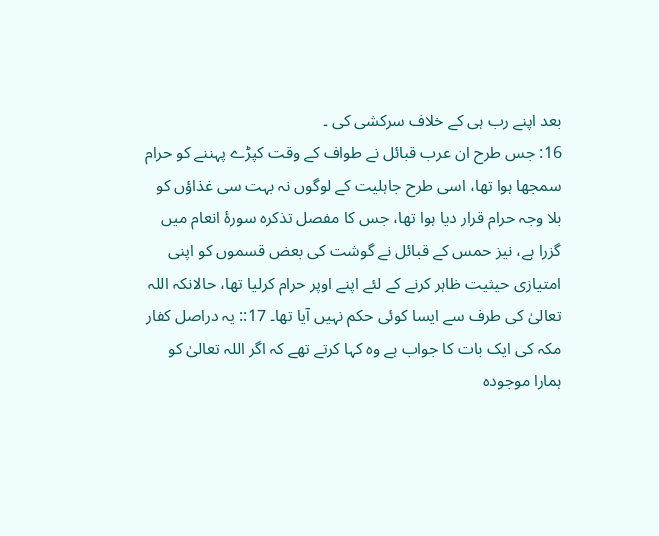بعد اپنے رب ہی کے خلاف سرکشی کی ۔
16: جس طرح ان عرب قبائل نے طواف کے وقت کپڑے پہننے کو حرام سمجھا ہوا تھا، اسی طرح جاہلیت کے لوگوں نہ بہت سی غذاؤں کو بلا وجہ حرام قرار دیا ہوا تھا، جس کا مفصل تذکرہ سورۂ انعام میں گزرا ہے، نیز حمس کے قبائل نے گوشت کی بعض قسموں کو اپنی امتیازی حیثیت ظاہر کرنے کے لئے اپنے اوپر حرام کرلیا تھا، حالانکہ اللہ تعالیٰ کی طرف سے ایسا کوئی حکم نہیں آیا تھا۔ 17:: یہ دراصل کفار مکہ کی ایک بات کا جواب ہے وہ کہا کرتے تھے کہ اگر اللہ تعالیٰ کو ہمارا موجودہ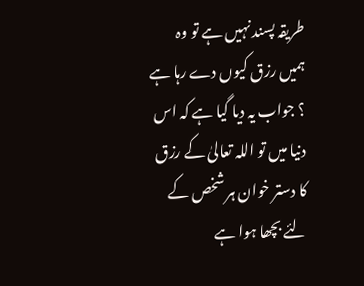طریقہ پسند نہیں ہے تو وہ ہمیں رزق کیوں دے رہا ہے ؟ جواب یہ دیا گیا ہے کہ اس دنیا میں تو اللہ تعالیٰ کے رزق کا دستر خوان ہر شخص کے لئے بچھا ہوا ہے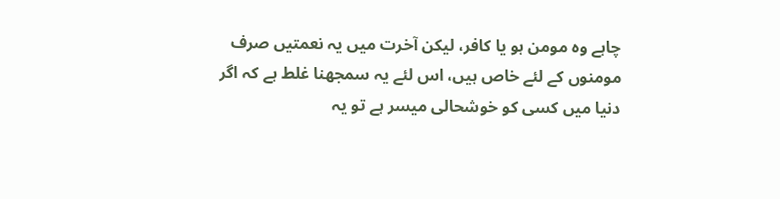چاہے وہ مومن ہو یا کافر، لیکن آخرت میں یہ نعمتیں صرف مومنوں کے لئے خاص ہیں، اس لئے یہ سمجھنا غلط ہے کہ اگر دنیا میں کسی کو خوشحالی میسر ہے تو یہ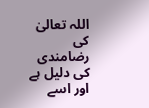اللہ تعالیٰ کی رضامندی کی دلیل ہے اور اسے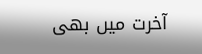آخرت میں بھی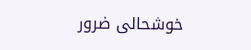خوشحالی ضرور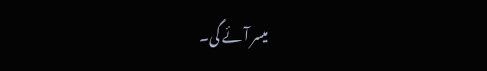میسر آئے گی۔